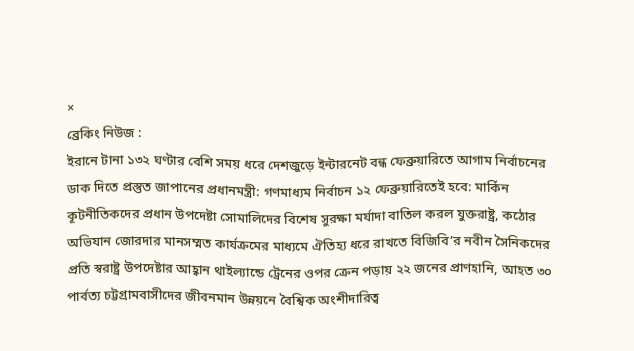×
ব্রেকিং নিউজ :
ইরানে টানা ১৩২ ঘণ্টার বেশি সময় ধরে দেশজুড়ে ইন্টারনেট বন্ধ ফেব্রুয়ারিতে আগাম নির্বাচনের ডাক দিতে প্রস্তুত জাপানের প্রধানমন্ত্রী: গণমাধ্যম নির্বাচন ১২ ফেব্রুয়ারিতেই হবে: মার্কিন কূটনীতিকদের প্রধান উপদেষ্টা সোমালিদের বিশেষ সুরক্ষা মর্যাদা বাতিল করল যুক্তরাষ্ট্র, কঠোর অভিযান জোরদার মানসম্মত কার্যক্রমের মাধ্যমে ঐতিহ্য ধরে রাখতে বিজিবি’র নবীন সৈনিকদের প্রতি স্বরাষ্ট্র উপদেষ্টার আহ্বান থাইল্যান্ডে ট্রেনের ওপর ক্রেন পড়ায় ২২ জনের প্রাণহানি, আহত ৩০ পার্বত্য চট্টগ্রামবাসীদের জীবনমান উন্নয়নে বৈশ্বিক অংশীদারিত্ব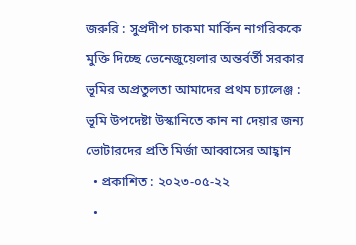জরুরি : সুপ্রদীপ চাকমা মার্কিন নাগরিককে মুক্তি দিচ্ছে ভেনেজুয়েলার অন্তর্বর্তী সরকার ভূমির অপ্রতুলতা আমাদের প্রথম চ্যালেঞ্জ : ভূমি উপদেষ্টা উস্কানিতে কান না দেয়ার জন্য ভোটারদের প্রতি মির্জা আব্বাসের আহ্বান
  • প্রকাশিত : ২০২৩-০৫-২২
  •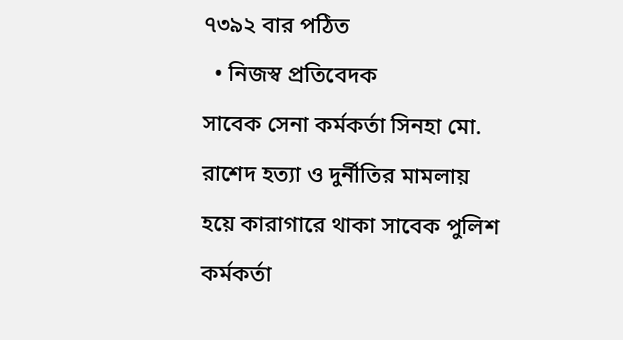৭৩৯২ বার পঠিত
  • নিজস্ব প্রতিবেদক
সাবেক সেনা কর্মকর্তা সিনহা মো. রাশেদ হত্যা ও দুর্নীতির মামলায় হয়ে কারাগারে থাকা সাবেক পুলিশ কর্মকর্তা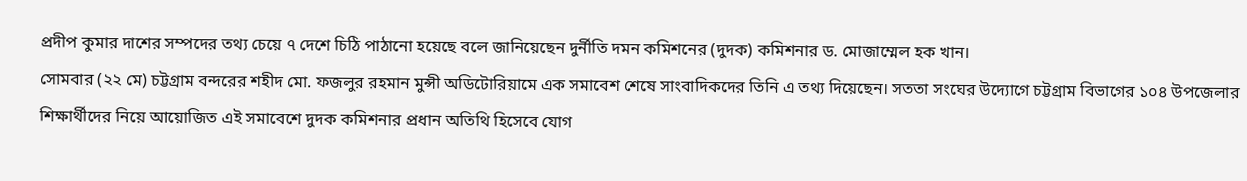প্রদীপ কুমার দাশের সম্পদের তথ্য চেয়ে ৭ দেশে চিঠি পাঠানো হয়েছে বলে জানিয়েছেন দুর্নীতি দমন কমিশনের (দুদক) কমিশনার ড. মোজাম্মেল হক খান।
সোমবার (২২ মে) চট্টগ্রাম বন্দরের শহীদ মো. ফজলুর রহমান মুন্সী অডিটোরিয়ামে এক সমাবেশ শেষে সাংবাদিকদের তিনি এ তথ্য দিয়েছেন। সততা সংঘের উদ্যোগে চট্টগ্রাম বিভাগের ১০৪ উপজেলার শিক্ষার্থীদের নিয়ে আয়োজিত এই সমাবেশে দুদক কমিশনার প্রধান অতিথি হিসেবে যোগ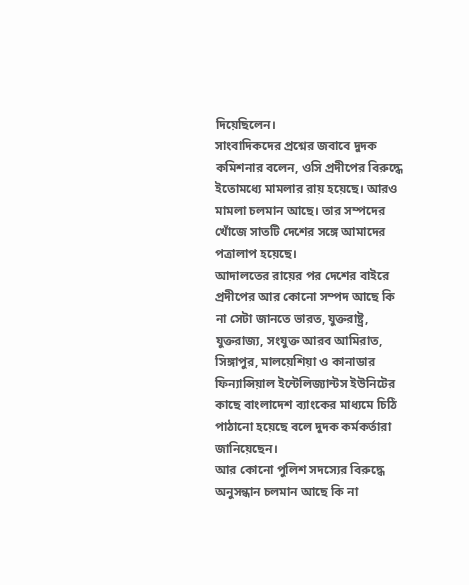দিয়েছিলেন।
সাংবাদিকদের প্রশ্নের জবাবে দুদক কমিশনার বলেন, ওসি প্রদীপের বিরুদ্ধে ইতোমধ্যে মামলার রায় হয়েছে। আরও মামলা চলমান আছে। তার সম্পদের খোঁজে সাতটি দেশের সঙ্গে আমাদের পত্রালাপ হয়েছে।
আদালতের রায়ের পর দেশের বাইরে প্রদীপের আর কোনো সম্পদ আছে কি না সেটা জানতে ভারত, যুক্তরাষ্ট্র, যুক্তরাজ্য, সংযুক্ত আরব আমিরাত, সিঙ্গাপুর, মালয়েশিয়া ও কানাডার ফিন্যান্সিয়াল ইন্টেলিজ্যান্টস ইউনিটের কাছে বাংলাদেশ ব্যাংকের মাধ্যমে চিঠি পাঠানো হয়েছে বলে দুদক কর্মকর্তারা জানিয়েছেন।
আর কোনো পুলিশ সদস্যের বিরুদ্ধে অনুসন্ধান চলমান আছে কি না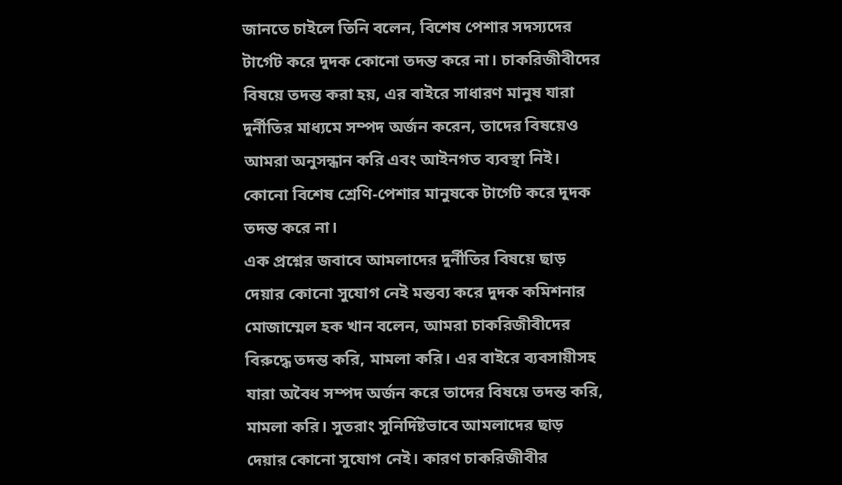জানতে চাইলে তিনি বলেন, বিশেষ পেশার সদস্যদের টার্গেট করে দুদক কোনো তদন্ত করে না। চাকরিজীবীদের বিষয়ে তদন্ত করা হয়, এর বাইরে সাধারণ মানুষ যারা দুর্নীতির মাধ্যমে সম্পদ অর্জন করেন, তাদের বিষয়েও আমরা অনুসন্ধান করি এবং আইনগত ব্যবস্থা নিই। কোনো বিশেষ শ্রেণি-পেশার মানুষকে টার্গেট করে দুদক তদন্ত করে না।
এক প্রশ্নের জবাবে আমলাদের দুর্নীতির বিষয়ে ছাড় দেয়ার কোনো সুযোগ নেই মন্তব্য করে দুদক কমিশনার মোজাম্মেল হক খান বলেন, আমরা চাকরিজীবীদের বিরুদ্ধে তদন্ত করি, মামলা করি। এর বাইরে ব্যবসায়ীসহ যারা অবৈধ সম্পদ অর্জন করে তাদের বিষয়ে তদন্ত করি, মামলা করি। সুতরাং সুনির্দিষ্টভাবে আমলাদের ছাড় দেয়ার কোনো সুযোগ নেই। কারণ চাকরিজীবীর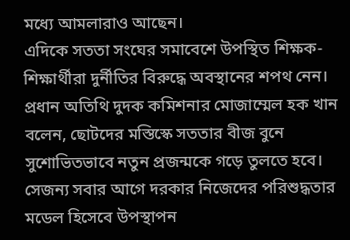মধ্যে আমলারাও আছেন।
এদিকে সততা সংঘের সমাবেশে উপস্থিত শিক্ষক-শিক্ষার্থীরা দুর্নীতির বিরুদ্ধে অবস্থানের শপথ নেন। প্রধান অতিথি দুদক কমিশনার মোজাম্মেল হক খান বলেন, ছোটদের মস্তিস্কে সততার বীজ বুনে সুশোভিতভাবে নতুন প্রজন্মকে গড়ে তুলতে হবে। সেজন্য সবার আগে দরকার নিজেদের পরিশুদ্ধতার মডেল হিসেবে উপস্থাপন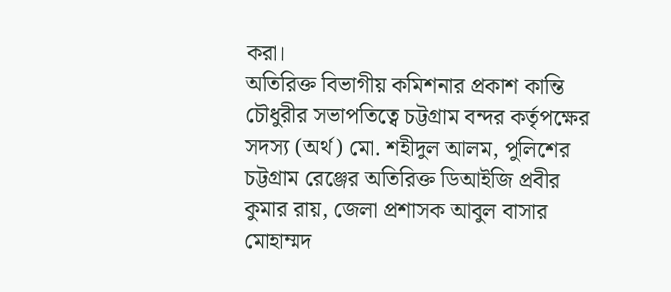করা।
অতিরিক্ত বিভাগীয় কমিশনার প্রকাশ কান্তি চৌধুরীর সভাপতিত্বে চট্টগ্রাম বন্দর কর্তৃপক্ষের সদস্য (অর্থ) মো. শহীদুল আলম, পুলিশের চট্টগ্রাম রেঞ্জের অতিরিক্ত ডিআইজি প্রবীর কুমার রায়, জেলা প্রশাসক আবুল বাসার মোহাম্মদ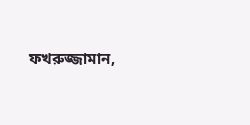ফখরুজ্জামান,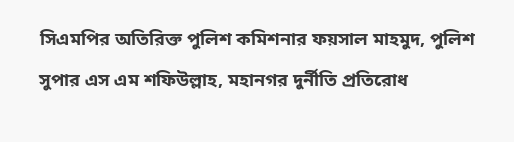সিএমপির অতিরিক্ত পুলিশ কমিশনার ফয়সাল মাহমুদ, পুলিশ সুপার এস এম শফিউল্লাহ, মহানগর দুর্নীতি প্রতিরোধ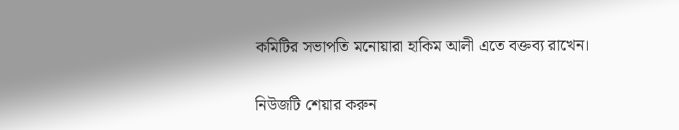কমিটির সভাপতি মনোয়ারা হাকিম আলী এতে বক্তব্য রাখেন।

নিউজটি শেয়ার করুন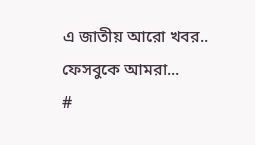এ জাতীয় আরো খবর..
ফেসবুকে আমরা...
#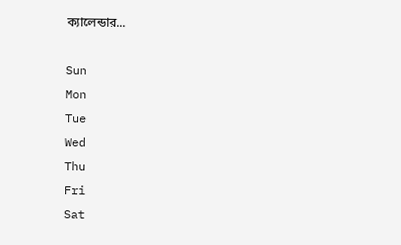ক্যালেন্ডার...

Sun
Mon
Tue
Wed
Thu
Fri
Sat